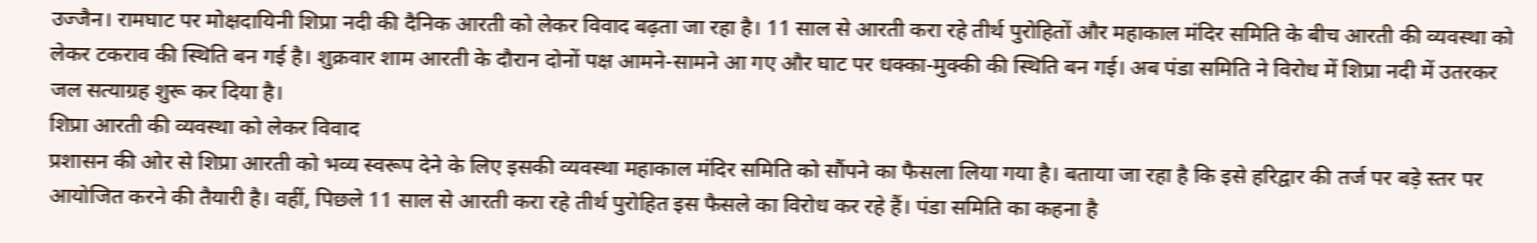उज्जैन। रामघाट पर मोक्षदायिनी शिप्रा नदी की दैनिक आरती को लेकर विवाद बढ़ता जा रहा है। 11 साल से आरती करा रहे तीर्थ पुरोहितों और महाकाल मंदिर समिति के बीच आरती की व्यवस्था को लेकर टकराव की स्थिति बन गई है। शुक्रवार शाम आरती के दौरान दोनों पक्ष आमने-सामने आ गए और घाट पर धक्का-मुक्की की स्थिति बन गई। अब पंडा समिति ने विरोध में शिप्रा नदी में उतरकर जल सत्याग्रह शुरू कर दिया है।
शिप्रा आरती की व्यवस्था को लेकर विवाद
प्रशासन की ओर से शिप्रा आरती को भव्य स्वरूप देने के लिए इसकी व्यवस्था महाकाल मंदिर समिति को सौंपने का फैसला लिया गया है। बताया जा रहा है कि इसे हरिद्वार की तर्ज पर बड़े स्तर पर आयोजित करने की तैयारी है। वहीं, पिछले 11 साल से आरती करा रहे तीर्थ पुरोहित इस फैसले का विरोध कर रहे हैं। पंडा समिति का कहना है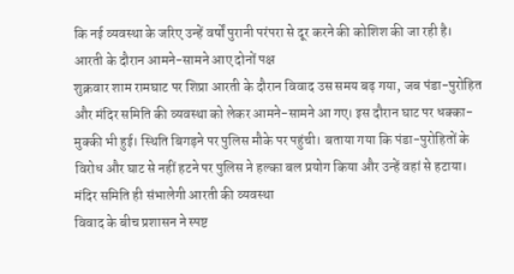कि नई व्यवस्था के जरिए उन्हें वर्षों पुरानी परंपरा से दूर करने की कोशिश की जा रही है।
आरती के दौरान आमने-सामने आए दोनों पक्ष
शुक्रवार शाम रामघाट पर शिप्रा आरती के दौरान विवाद उस समय बढ़ गया, जब पंडा-पुरोहित और मंदिर समिति की व्यवस्था को लेकर आमने-सामने आ गए। इस दौरान घाट पर धक्का-मुक्की भी हुई। स्थिति बिगड़ने पर पुलिस मौके पर पहुंची। बताया गया कि पंडा-पुरोहितों के विरोध और घाट से नहीं हटने पर पुलिस ने हल्का बल प्रयोग किया और उन्हें वहां से हटाया।
मंदिर समिति ही संभालेगी आरती की व्यवस्था
विवाद के बीच प्रशासन ने स्पष्ट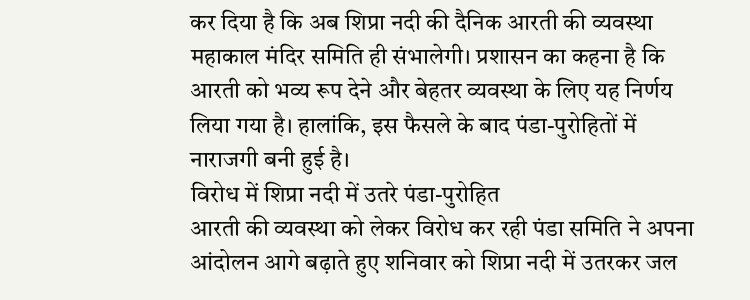कर दिया है कि अब शिप्रा नदी की दैनिक आरती की व्यवस्था महाकाल मंदिर समिति ही संभालेगी। प्रशासन का कहना है कि आरती को भव्य रूप देने और बेहतर व्यवस्था के लिए यह निर्णय लिया गया है। हालांकि, इस फैसले के बाद पंडा-पुरोहितों में नाराजगी बनी हुई है।
विरोध में शिप्रा नदी में उतरे पंडा-पुरोहित
आरती की व्यवस्था को लेकर विरोध कर रही पंडा समिति ने अपना आंदोलन आगे बढ़ाते हुए शनिवार को शिप्रा नदी में उतरकर जल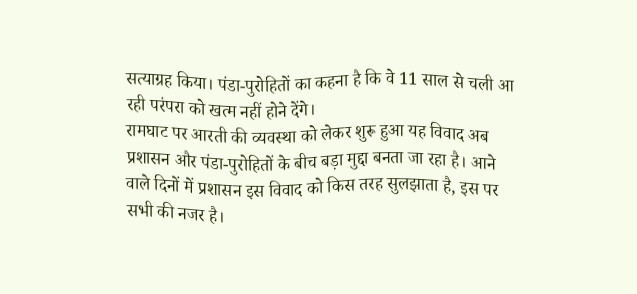सत्याग्रह किया। पंडा-पुरोहितों का कहना है कि वे 11 साल से चली आ रही परंपरा को खत्म नहीं होने देंगे।
रामघाट पर आरती की व्यवस्था को लेकर शुरू हुआ यह विवाद अब प्रशासन और पंडा-पुरोहितों के बीच बड़ा मुद्दा बनता जा रहा है। आने वाले दिनों में प्रशासन इस विवाद को किस तरह सुलझाता है, इस पर सभी की नजर है।